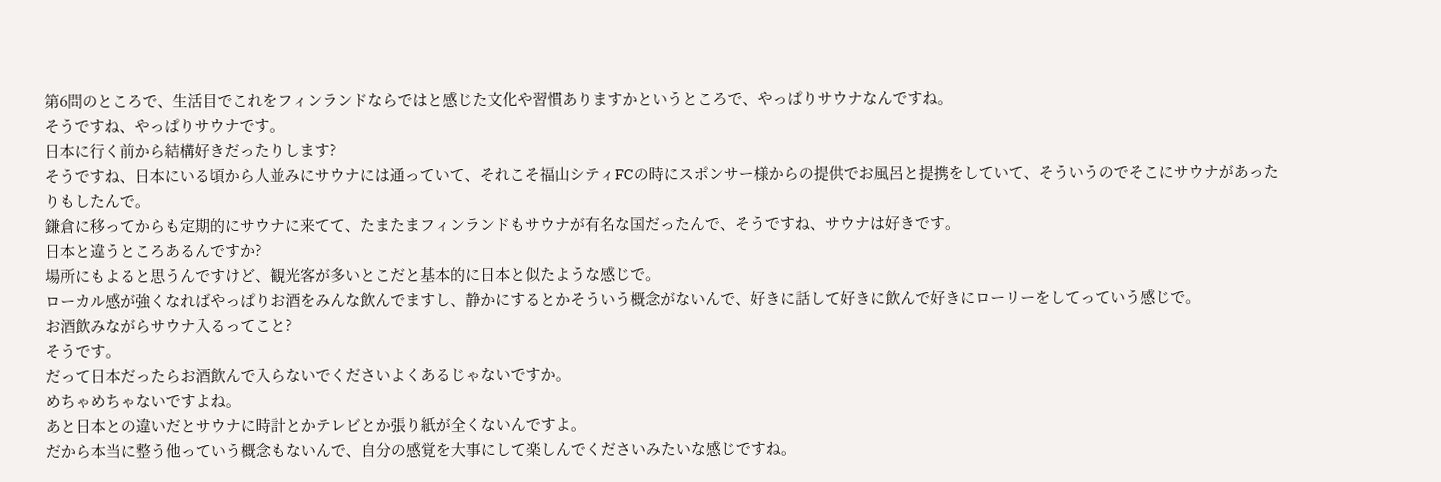第6問のところで、生活目でこれをフィンランドならではと感じた文化や習慣ありますかというところで、やっぱりサウナなんですね。
そうですね、やっぱりサウナです。
日本に行く前から結構好きだったりします?
そうですね、日本にいる頃から人並みにサウナには通っていて、それこそ福山シティFCの時にスポンサー様からの提供でお風呂と提携をしていて、そういうのでそこにサウナがあったりもしたんで。
鎌倉に移ってからも定期的にサウナに来てて、たまたまフィンランドもサウナが有名な国だったんで、そうですね、サウナは好きです。
日本と違うところあるんですか?
場所にもよると思うんですけど、観光客が多いとこだと基本的に日本と似たような感じで。
ローカル感が強くなればやっぱりお酒をみんな飲んでますし、静かにするとかそういう概念がないんで、好きに話して好きに飲んで好きにローリーをしてっていう感じで。
お酒飲みながらサウナ入るってこと?
そうです。
だって日本だったらお酒飲んで入らないでくださいよくあるじゃないですか。
めちゃめちゃないですよね。
あと日本との違いだとサウナに時計とかテレビとか張り紙が全くないんですよ。
だから本当に整う他っていう概念もないんで、自分の感覚を大事にして楽しんでくださいみたいな感じですね。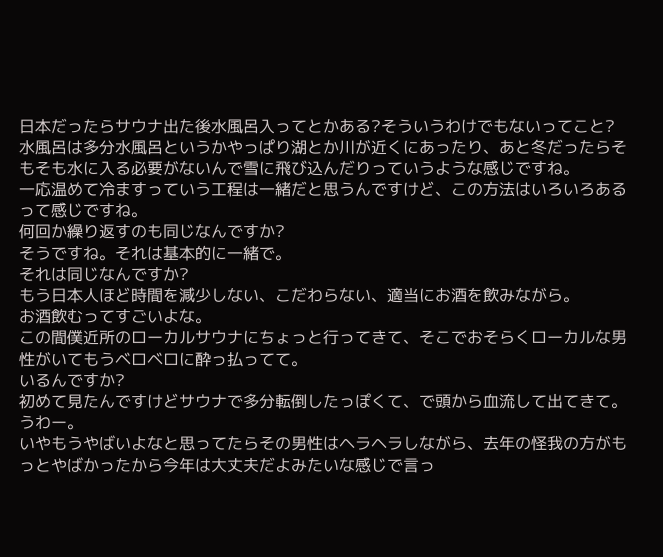日本だったらサウナ出た後水風呂入ってとかある?そういうわけでもないってこと?
水風呂は多分水風呂というかやっぱり湖とか川が近くにあったり、あと冬だったらそもそも水に入る必要がないんで雪に飛び込んだりっていうような感じですね。
一応温めて冷ますっていう工程は一緒だと思うんですけど、この方法はいろいろあるって感じですね。
何回か繰り返すのも同じなんですか?
そうですね。それは基本的に一緒で。
それは同じなんですか?
もう日本人ほど時間を減少しない、こだわらない、適当にお酒を飲みながら。
お酒飲むってすごいよな。
この間僕近所のローカルサウナにちょっと行ってきて、そこでおそらくローカルな男性がいてもうベロベロに酔っ払ってて。
いるんですか?
初めて見たんですけどサウナで多分転倒したっぽくて、で頭から血流して出てきて。
うわー。
いやもうやばいよなと思ってたらその男性はヘラヘラしながら、去年の怪我の方がもっとやばかったから今年は大丈夫だよみたいな感じで言っ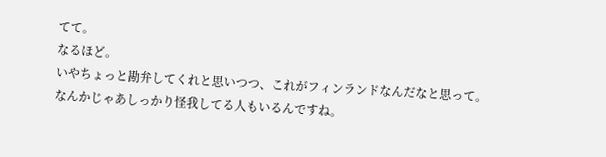てて。
なるほど。
いやちょっと勘弁してくれと思いつつ、これがフィンランドなんだなと思って。
なんかじゃあしっかり怪我してる人もいるんですね。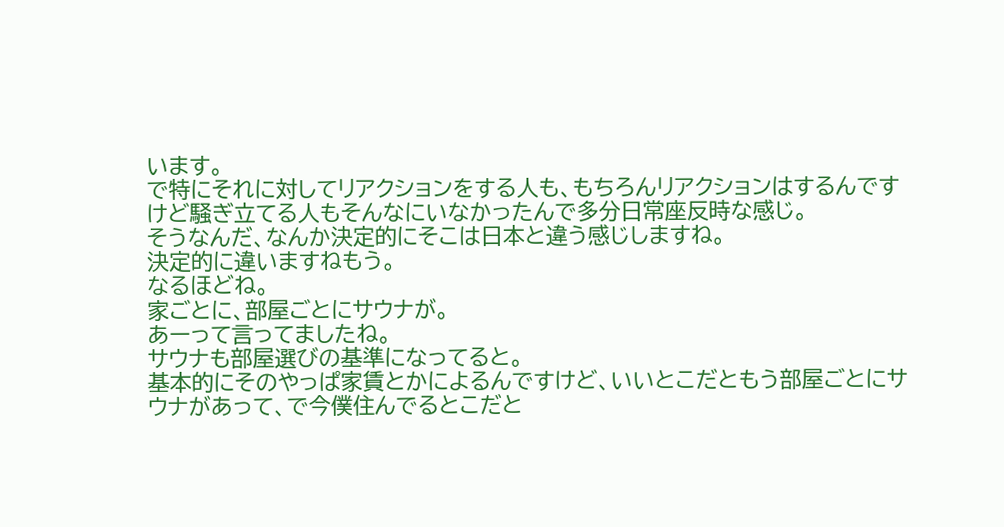います。
で特にそれに対してリアクションをする人も、もちろんリアクションはするんですけど騒ぎ立てる人もそんなにいなかったんで多分日常座反時な感じ。
そうなんだ、なんか決定的にそこは日本と違う感じしますね。
決定的に違いますねもう。
なるほどね。
家ごとに、部屋ごとにサウナが。
あーって言ってましたね。
サウナも部屋選びの基準になってると。
基本的にそのやっぱ家賃とかによるんですけど、いいとこだともう部屋ごとにサウナがあって、で今僕住んでるとこだと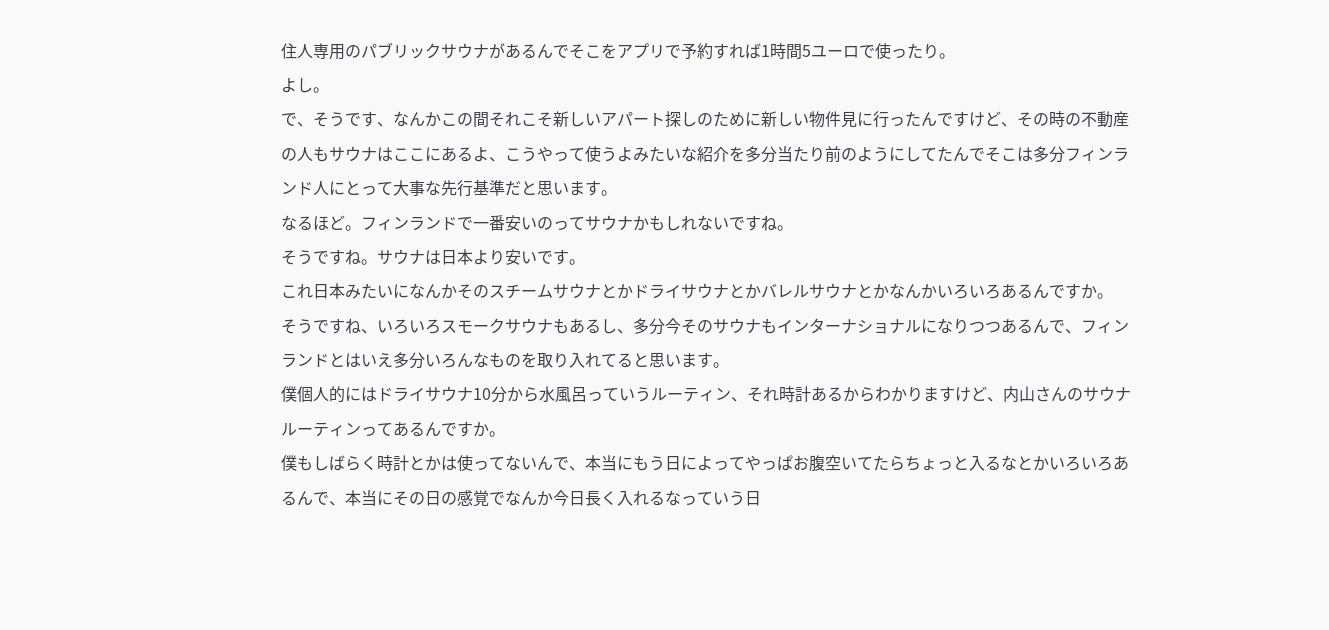住人専用のパブリックサウナがあるんでそこをアプリで予約すれば1時間5ユーロで使ったり。
よし。
で、そうです、なんかこの間それこそ新しいアパート探しのために新しい物件見に行ったんですけど、その時の不動産の人もサウナはここにあるよ、こうやって使うよみたいな紹介を多分当たり前のようにしてたんでそこは多分フィンランド人にとって大事な先行基準だと思います。
なるほど。フィンランドで一番安いのってサウナかもしれないですね。
そうですね。サウナは日本より安いです。
これ日本みたいになんかそのスチームサウナとかドライサウナとかバレルサウナとかなんかいろいろあるんですか。
そうですね、いろいろスモークサウナもあるし、多分今そのサウナもインターナショナルになりつつあるんで、フィンランドとはいえ多分いろんなものを取り入れてると思います。
僕個人的にはドライサウナ10分から水風呂っていうルーティン、それ時計あるからわかりますけど、内山さんのサウナルーティンってあるんですか。
僕もしばらく時計とかは使ってないんで、本当にもう日によってやっぱお腹空いてたらちょっと入るなとかいろいろあるんで、本当にその日の感覚でなんか今日長く入れるなっていう日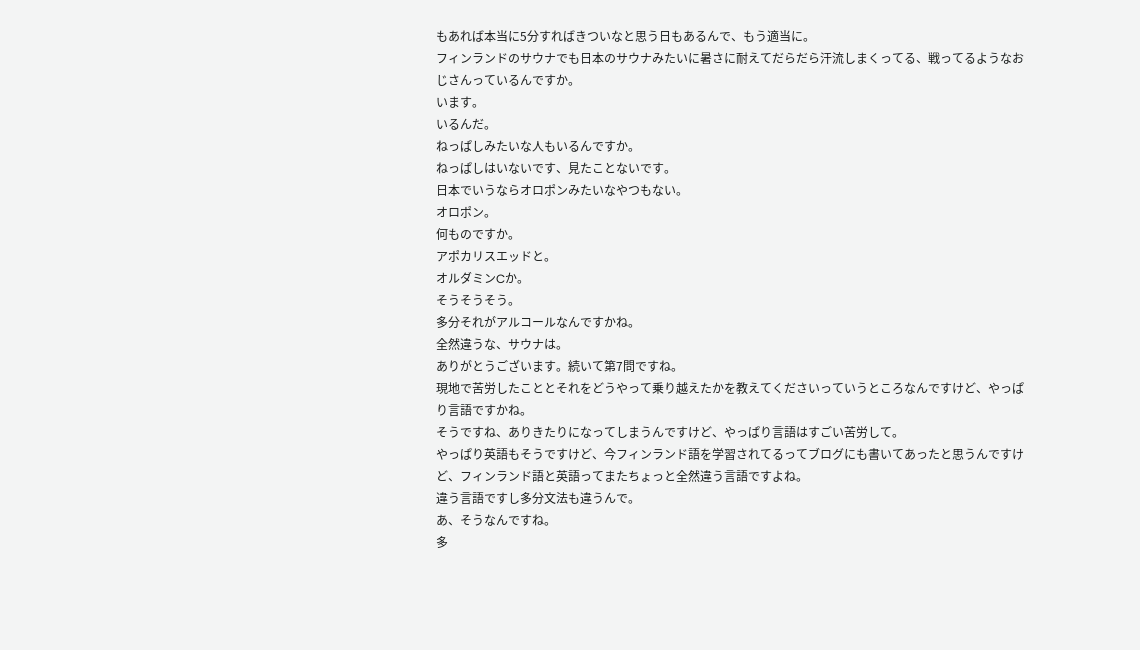もあれば本当に5分すればきついなと思う日もあるんで、もう適当に。
フィンランドのサウナでも日本のサウナみたいに暑さに耐えてだらだら汗流しまくってる、戦ってるようなおじさんっているんですか。
います。
いるんだ。
ねっぱしみたいな人もいるんですか。
ねっぱしはいないです、見たことないです。
日本でいうならオロポンみたいなやつもない。
オロポン。
何ものですか。
アポカリスエッドと。
オルダミンCか。
そうそうそう。
多分それがアルコールなんですかね。
全然違うな、サウナは。
ありがとうございます。続いて第7問ですね。
現地で苦労したこととそれをどうやって乗り越えたかを教えてくださいっていうところなんですけど、やっぱり言語ですかね。
そうですね、ありきたりになってしまうんですけど、やっぱり言語はすごい苦労して。
やっぱり英語もそうですけど、今フィンランド語を学習されてるってブログにも書いてあったと思うんですけど、フィンランド語と英語ってまたちょっと全然違う言語ですよね。
違う言語ですし多分文法も違うんで。
あ、そうなんですね。
多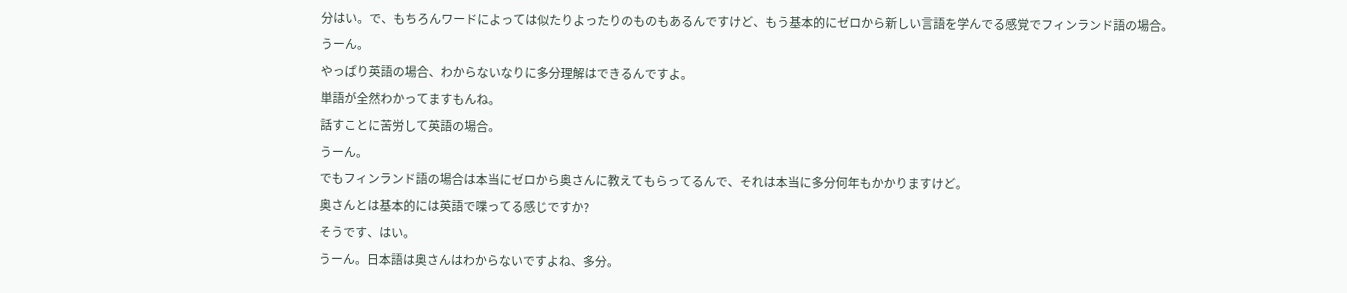分はい。で、もちろんワードによっては似たりよったりのものもあるんですけど、もう基本的にゼロから新しい言語を学んでる感覚でフィンランド語の場合。
うーん。
やっぱり英語の場合、わからないなりに多分理解はできるんですよ。
単語が全然わかってますもんね。
話すことに苦労して英語の場合。
うーん。
でもフィンランド語の場合は本当にゼロから奥さんに教えてもらってるんで、それは本当に多分何年もかかりますけど。
奥さんとは基本的には英語で喋ってる感じですか?
そうです、はい。
うーん。日本語は奥さんはわからないですよね、多分。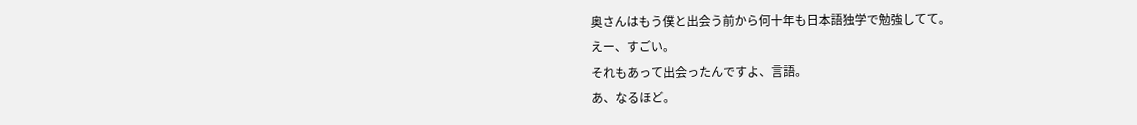奥さんはもう僕と出会う前から何十年も日本語独学で勉強してて。
えー、すごい。
それもあって出会ったんですよ、言語。
あ、なるほど。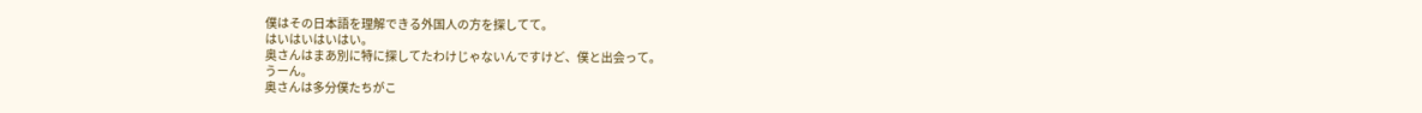僕はその日本語を理解できる外国人の方を探してて。
はいはいはいはい。
奥さんはまあ別に特に探してたわけじゃないんですけど、僕と出会って。
うーん。
奥さんは多分僕たちがこ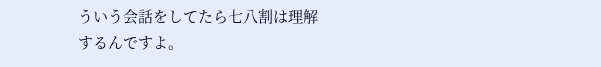ういう会話をしてたら七八割は理解するんですよ。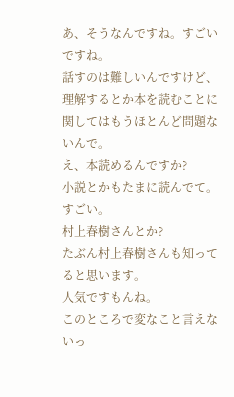あ、そうなんですね。すごいですね。
話すのは難しいんですけど、理解するとか本を読むことに関してはもうほとんど問題ないんで。
え、本読めるんですか?
小説とかもたまに読んでて。
すごい。
村上春樹さんとか?
たぶん村上春樹さんも知ってると思います。
人気ですもんね。
このところで変なこと言えないっ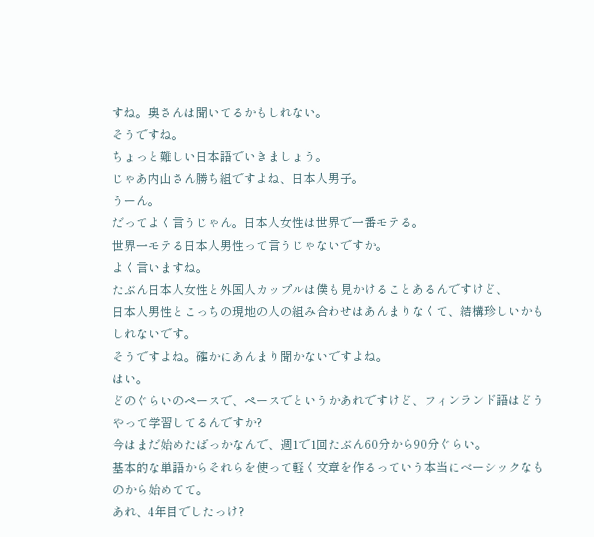すね。奥さんは聞いてるかもしれない。
そうですね。
ちょっと難しい日本語でいきましょう。
じゃあ内山さん勝ち組ですよね、日本人男子。
うーん。
だってよく言うじゃん。日本人女性は世界で一番モテる。
世界一モテる日本人男性って言うじゃないですか。
よく言いますね。
たぶん日本人女性と外国人カップルは僕も見かけることあるんですけど、
日本人男性とこっちの現地の人の組み合わせはあんまりなくて、結構珍しいかもしれないです。
そうですよね。確かにあんまり聞かないですよね。
はい。
どのぐらいのペースで、ペースでというかあれですけど、フィンランド語はどうやって学習してるんですか?
今はまだ始めたばっかなんで、週1で1回たぶん60分から90分ぐらい。
基本的な単語からそれらを使って軽く文章を作るっていう本当にベーシックなものから始めてて。
あれ、4年目でしたっけ?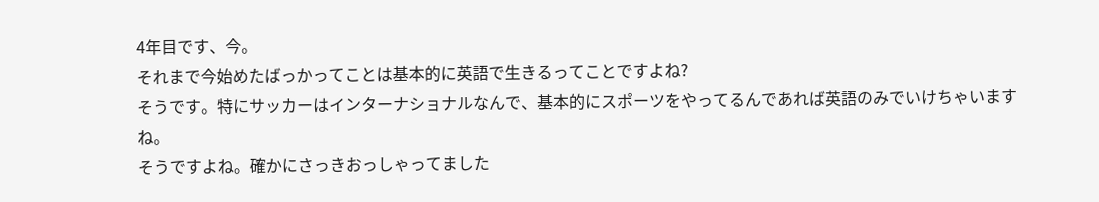4年目です、今。
それまで今始めたばっかってことは基本的に英語で生きるってことですよね?
そうです。特にサッカーはインターナショナルなんで、基本的にスポーツをやってるんであれば英語のみでいけちゃいますね。
そうですよね。確かにさっきおっしゃってました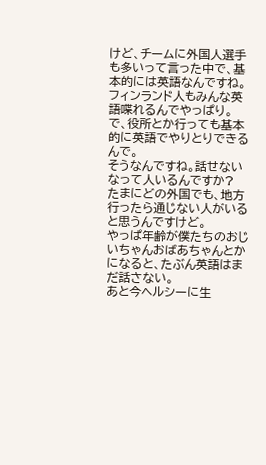けど、チームに外国人選手も多いって言った中で、基本的には英語なんですね。
フィンランド人もみんな英語喋れるんでやっぱり。
で、役所とか行っても基本的に英語でやりとりできるんで。
そうなんですね。話せないなって人いるんですか?
たまにどの外国でも、地方行ったら通じない人がいると思うんですけど。
やっぱ年齢が僕たちのおじいちゃんおばあちゃんとかになると、たぶん英語はまだ話さない。
あと今ヘルシーに生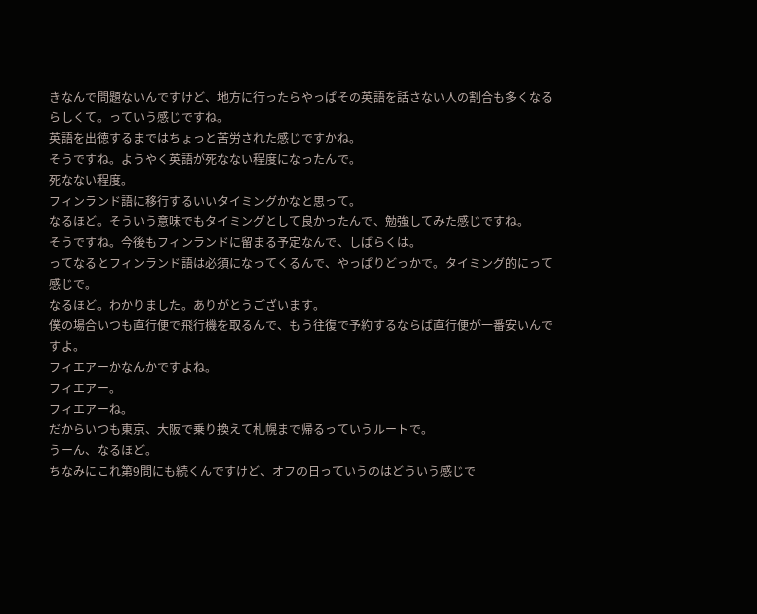きなんで問題ないんですけど、地方に行ったらやっぱその英語を話さない人の割合も多くなるらしくて。っていう感じですね。
英語を出徳するまではちょっと苦労された感じですかね。
そうですね。ようやく英語が死なない程度になったんで。
死なない程度。
フィンランド語に移行するいいタイミングかなと思って。
なるほど。そういう意味でもタイミングとして良かったんで、勉強してみた感じですね。
そうですね。今後もフィンランドに留まる予定なんで、しばらくは。
ってなるとフィンランド語は必須になってくるんで、やっぱりどっかで。タイミング的にって感じで。
なるほど。わかりました。ありがとうございます。
僕の場合いつも直行便で飛行機を取るんで、もう往復で予約するならば直行便が一番安いんですよ。
フィエアーかなんかですよね。
フィエアー。
フィエアーね。
だからいつも東京、大阪で乗り換えて札幌まで帰るっていうルートで。
うーん、なるほど。
ちなみにこれ第9問にも続くんですけど、オフの日っていうのはどういう感じで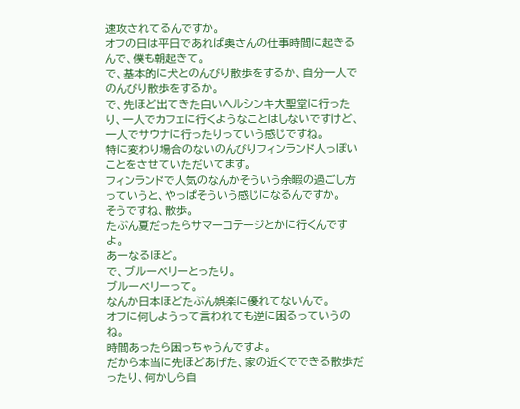速攻されてるんですか。
オフの日は平日であれば奥さんの仕事時間に起きるんで、僕も朝起きて。
で、基本的に犬とのんびり散歩をするか、自分一人でのんびり散歩をするか。
で、先ほど出てきた白いヘルシンキ大聖堂に行ったり、一人でカフェに行くようなことはしないですけど、一人でサウナに行ったりっていう感じですね。
特に変わり場合のないのんびりフィンランド人っぽいことをさせていただいてます。
フィンランドで人気のなんかそういう余暇の過ごし方っていうと、やっぱそういう感じになるんですか。
そうですね、散歩。
たぶん夏だったらサマーコテージとかに行くんですよ。
あーなるほど。
で、ブルーベリーとったり。
ブルーベリーって。
なんか日本ほどたぶん娯楽に優れてないんで。
オフに何しようって言われても逆に困るっていうのね。
時間あったら困っちゃうんですよ。
だから本当に先ほどあげた、家の近くでできる散歩だったり、何かしら自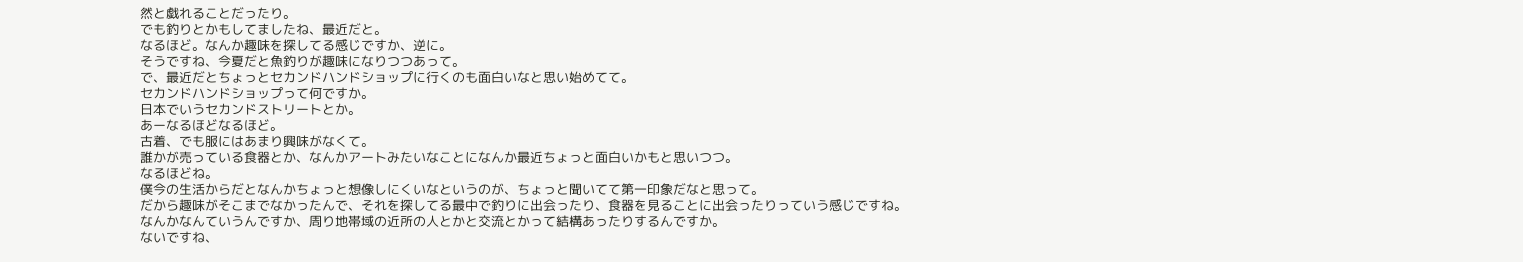然と戯れることだったり。
でも釣りとかもしてましたね、最近だと。
なるほど。なんか趣味を探してる感じですか、逆に。
そうですね、今夏だと魚釣りが趣味になりつつあって。
で、最近だとちょっとセカンドハンドショップに行くのも面白いなと思い始めてて。
セカンドハンドショップって何ですか。
日本でいうセカンドストリートとか。
あーなるほどなるほど。
古着、でも服にはあまり興味がなくて。
誰かが売っている食器とか、なんかアートみたいなことになんか最近ちょっと面白いかもと思いつつ。
なるほどね。
僕今の生活からだとなんかちょっと想像しにくいなというのが、ちょっと聞いてて第一印象だなと思って。
だから趣味がそこまでなかったんで、それを探してる最中で釣りに出会ったり、食器を見ることに出会ったりっていう感じですね。
なんかなんていうんですか、周り地帯域の近所の人とかと交流とかって結構あったりするんですか。
ないですね、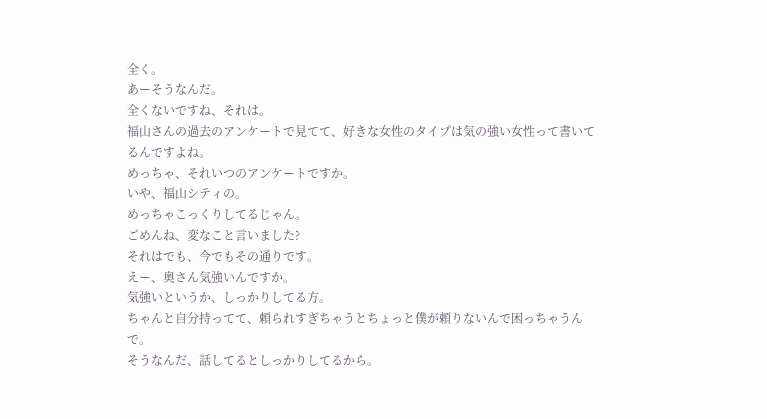全く。
あーそうなんだ。
全くないですね、それは。
福山さんの過去のアンケートで見てて、好きな女性のタイプは気の強い女性って書いてるんですよね。
めっちゃ、それいつのアンケートですか。
いや、福山シティの。
めっちゃこっくりしてるじゃん。
ごめんね、変なこと言いました?
それはでも、今でもその通りです。
えー、奥さん気強いんですか。
気強いというか、しっかりしてる方。
ちゃんと自分持ってて、頼られすぎちゃうとちょっと僕が頼りないんで困っちゃうんで。
そうなんだ、話してるとしっかりしてるから。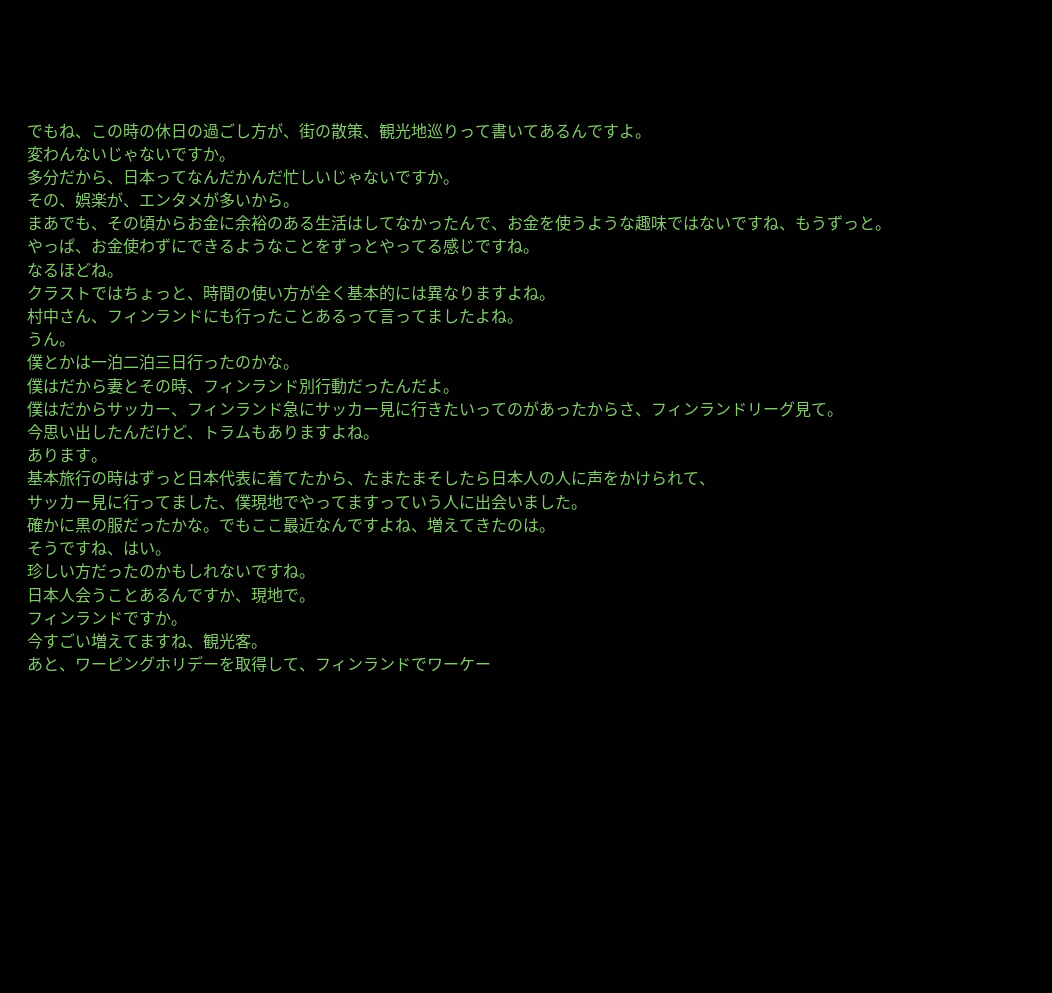でもね、この時の休日の過ごし方が、街の散策、観光地巡りって書いてあるんですよ。
変わんないじゃないですか。
多分だから、日本ってなんだかんだ忙しいじゃないですか。
その、娯楽が、エンタメが多いから。
まあでも、その頃からお金に余裕のある生活はしてなかったんで、お金を使うような趣味ではないですね、もうずっと。
やっぱ、お金使わずにできるようなことをずっとやってる感じですね。
なるほどね。
クラストではちょっと、時間の使い方が全く基本的には異なりますよね。
村中さん、フィンランドにも行ったことあるって言ってましたよね。
うん。
僕とかは一泊二泊三日行ったのかな。
僕はだから妻とその時、フィンランド別行動だったんだよ。
僕はだからサッカー、フィンランド急にサッカー見に行きたいってのがあったからさ、フィンランドリーグ見て。
今思い出したんだけど、トラムもありますよね。
あります。
基本旅行の時はずっと日本代表に着てたから、たまたまそしたら日本人の人に声をかけられて、
サッカー見に行ってました、僕現地でやってますっていう人に出会いました。
確かに黒の服だったかな。でもここ最近なんですよね、増えてきたのは。
そうですね、はい。
珍しい方だったのかもしれないですね。
日本人会うことあるんですか、現地で。
フィンランドですか。
今すごい増えてますね、観光客。
あと、ワーピングホリデーを取得して、フィンランドでワーケー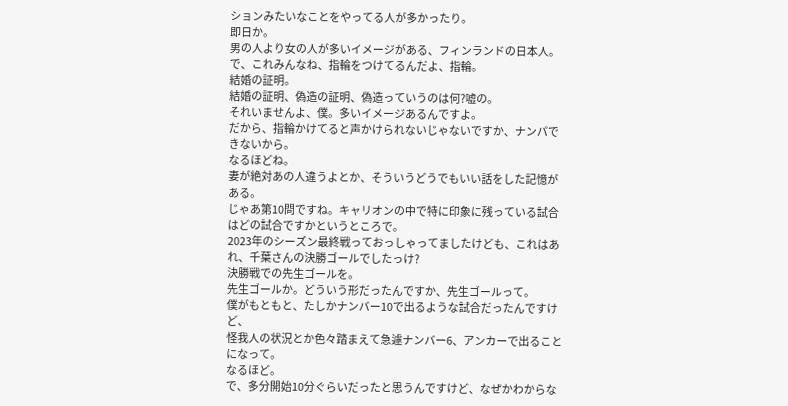ションみたいなことをやってる人が多かったり。
即日か。
男の人より女の人が多いイメージがある、フィンランドの日本人。
で、これみんなね、指輪をつけてるんだよ、指輪。
結婚の証明。
結婚の証明、偽造の証明、偽造っていうのは何?嘘の。
それいませんよ、僕。多いイメージあるんですよ。
だから、指輪かけてると声かけられないじゃないですか、ナンパできないから。
なるほどね。
妻が絶対あの人違うよとか、そういうどうでもいい話をした記憶がある。
じゃあ第10問ですね。キャリオンの中で特に印象に残っている試合はどの試合ですかというところで。
2023年のシーズン最終戦っておっしゃってましたけども、これはあれ、千葉さんの決勝ゴールでしたっけ?
決勝戦での先生ゴールを。
先生ゴールか。どういう形だったんですか、先生ゴールって。
僕がもともと、たしかナンバー10で出るような試合だったんですけど、
怪我人の状況とか色々踏まえて急遽ナンバー6、アンカーで出ることになって。
なるほど。
で、多分開始10分ぐらいだったと思うんですけど、なぜかわからな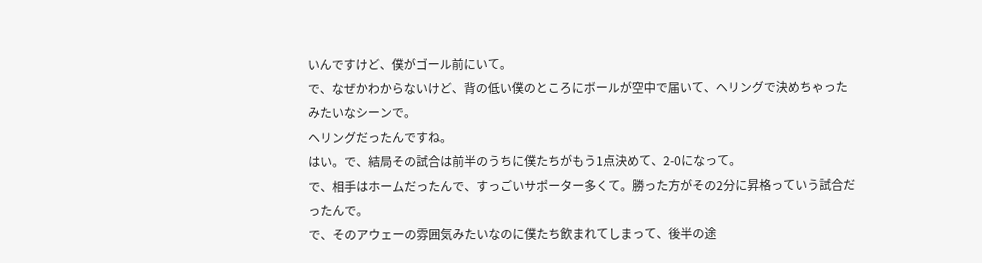いんですけど、僕がゴール前にいて。
で、なぜかわからないけど、背の低い僕のところにボールが空中で届いて、ヘリングで決めちゃったみたいなシーンで。
ヘリングだったんですね。
はい。で、結局その試合は前半のうちに僕たちがもう1点決めて、2-0になって。
で、相手はホームだったんで、すっごいサポーター多くて。勝った方がその2分に昇格っていう試合だったんで。
で、そのアウェーの雰囲気みたいなのに僕たち飲まれてしまって、後半の途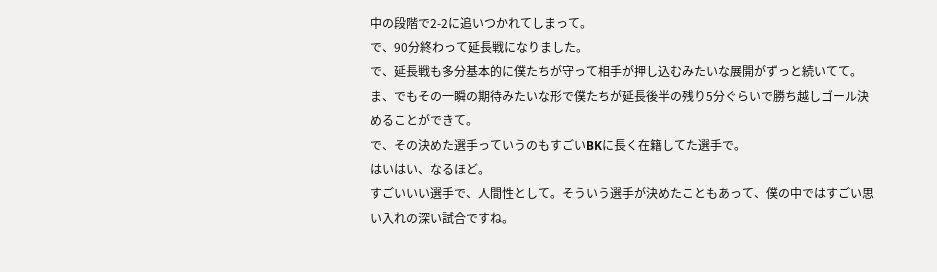中の段階で2-2に追いつかれてしまって。
で、90分終わって延長戦になりました。
で、延長戦も多分基本的に僕たちが守って相手が押し込むみたいな展開がずっと続いてて。
ま、でもその一瞬の期待みたいな形で僕たちが延長後半の残り5分ぐらいで勝ち越しゴール決めることができて。
で、その決めた選手っていうのもすごいBKに長く在籍してた選手で。
はいはい、なるほど。
すごいいい選手で、人間性として。そういう選手が決めたこともあって、僕の中ではすごい思い入れの深い試合ですね。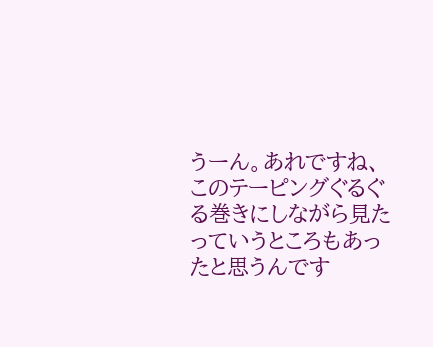うーん。あれですね、このテーピングぐるぐる巻きにしながら見たっていうところもあったと思うんです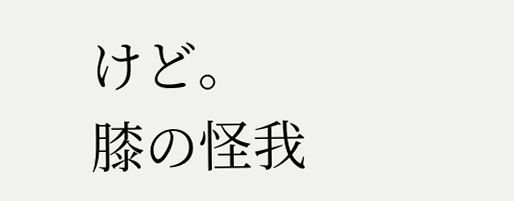けど。
膝の怪我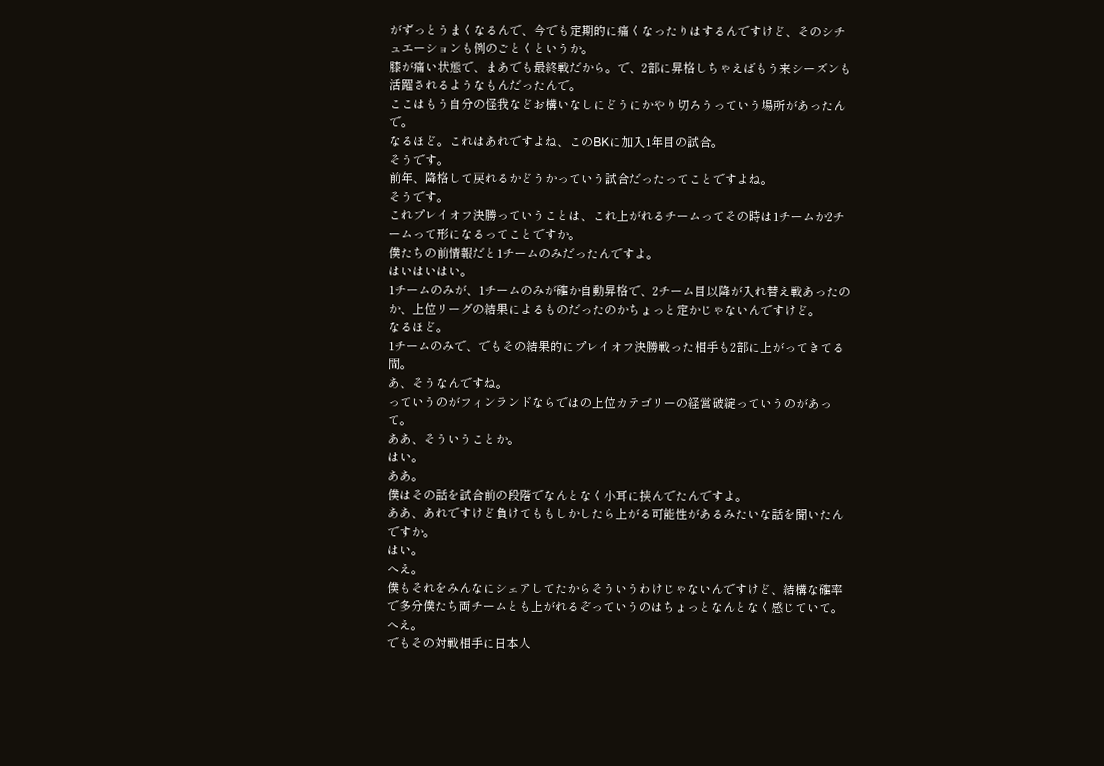がずっとうまくなるんで、今でも定期的に痛くなったりはするんですけど、そのシチュエーションも例のごとくというか。
膝が痛い状態で、まあでも最終戦だから。で、2部に昇格しちゃえばもう来シーズンも活躍されるようなもんだったんで。
ここはもう自分の怪我などお構いなしにどうにかやり切ろうっていう場所があったんで。
なるほど。これはあれですよね、このBKに加入1年目の試合。
そうです。
前年、降格して戻れるかどうかっていう試合だったってことですよね。
そうです。
これプレイオフ決勝っていうことは、これ上がれるチームってその時は1チームか2チームって形になるってことですか。
僕たちの前情報だと1チームのみだったんですよ。
はいはいはい。
1チームのみが、1チームのみが確か自動昇格で、2チーム目以降が入れ替え戦あったのか、上位リーグの結果によるものだったのかちょっと定かじゃないんですけど。
なるほど。
1チームのみで、でもその結果的にプレイオフ決勝戦った相手も2部に上がってきてる間。
あ、そうなんですね。
っていうのがフィンランドならではの上位カテゴリーの経営破綻っていうのがあって。
ああ、そういうことか。
はい。
ああ。
僕はその話を試合前の段階でなんとなく小耳に挟んでたんですよ。
ああ、あれですけど負けてももしかしたら上がる可能性があるみたいな話を聞いたんですか。
はい。
へえ。
僕もそれをみんなにシェアしてたからそういうわけじゃないんですけど、結構な確率で多分僕たち両チームとも上がれるぞっていうのはちょっとなんとなく感じていて。
へえ。
でもその対戦相手に日本人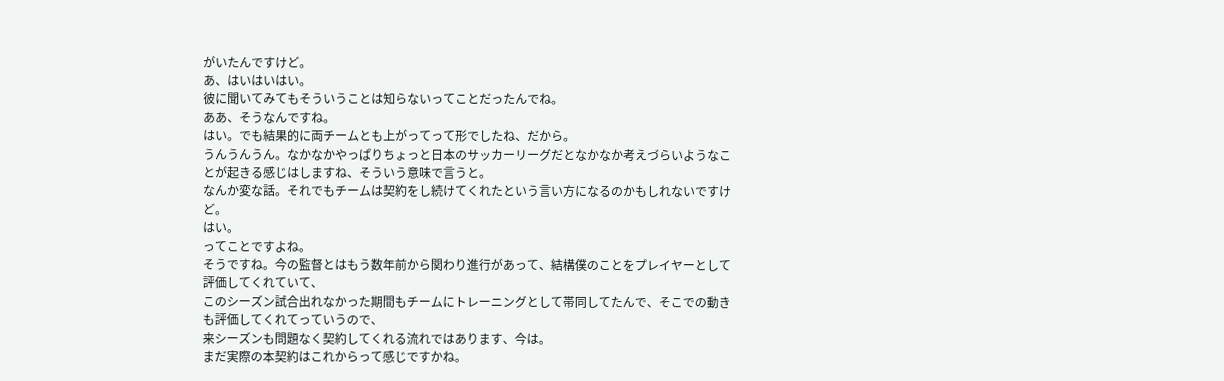がいたんですけど。
あ、はいはいはい。
彼に聞いてみてもそういうことは知らないってことだったんでね。
ああ、そうなんですね。
はい。でも結果的に両チームとも上がってって形でしたね、だから。
うんうんうん。なかなかやっぱりちょっと日本のサッカーリーグだとなかなか考えづらいようなことが起きる感じはしますね、そういう意味で言うと。
なんか変な話。それでもチームは契約をし続けてくれたという言い方になるのかもしれないですけど。
はい。
ってことですよね。
そうですね。今の監督とはもう数年前から関わり進行があって、結構僕のことをプレイヤーとして評価してくれていて、
このシーズン試合出れなかった期間もチームにトレーニングとして帯同してたんで、そこでの動きも評価してくれてっていうので、
来シーズンも問題なく契約してくれる流れではあります、今は。
まだ実際の本契約はこれからって感じですかね。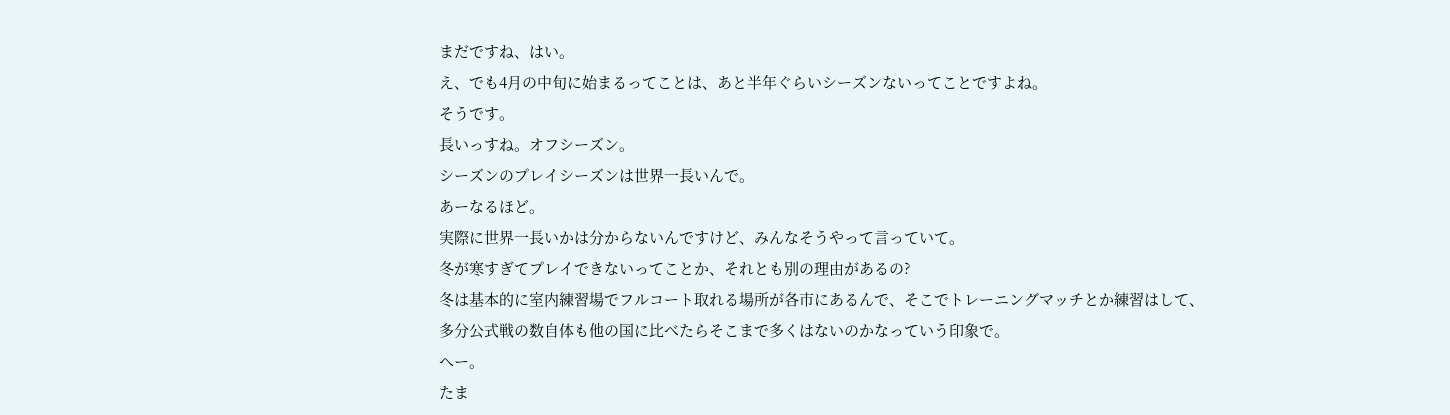まだですね、はい。
え、でも4月の中旬に始まるってことは、あと半年ぐらいシーズンないってことですよね。
そうです。
長いっすね。オフシーズン。
シーズンのプレイシーズンは世界一長いんで。
あーなるほど。
実際に世界一長いかは分からないんですけど、みんなそうやって言っていて。
冬が寒すぎてプレイできないってことか、それとも別の理由があるの?
冬は基本的に室内練習場でフルコート取れる場所が各市にあるんで、そこでトレーニングマッチとか練習はして、
多分公式戦の数自体も他の国に比べたらそこまで多くはないのかなっていう印象で。
へー。
たま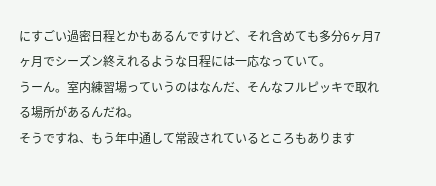にすごい過密日程とかもあるんですけど、それ含めても多分6ヶ月7ヶ月でシーズン終えれるような日程には一応なっていて。
うーん。室内練習場っていうのはなんだ、そんなフルピッキで取れる場所があるんだね。
そうですね、もう年中通して常設されているところもあります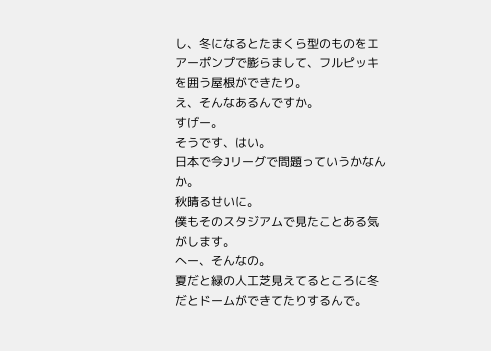し、冬になるとたまくら型のものをエアーポンプで膨らまして、フルピッキを囲う屋根ができたり。
え、そんなあるんですか。
すげー。
そうです、はい。
日本で今Jリーグで問題っていうかなんか。
秋晴るせいに。
僕もそのスタジアムで見たことある気がします。
へー、そんなの。
夏だと緑の人工芝見えてるところに冬だとドームができてたりするんで。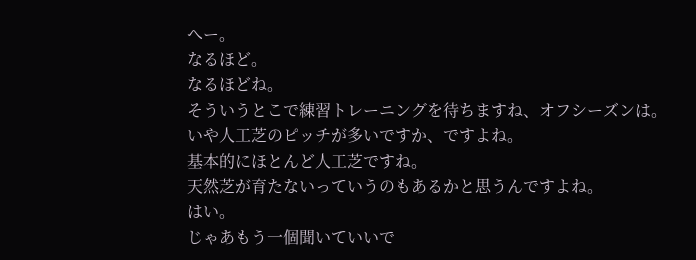へー。
なるほど。
なるほどね。
そういうとこで練習トレーニングを待ちますね、オフシーズンは。
いや人工芝のピッチが多いですか、ですよね。
基本的にほとんど人工芝ですね。
天然芝が育たないっていうのもあるかと思うんですよね。
はい。
じゃあもう一個聞いていいで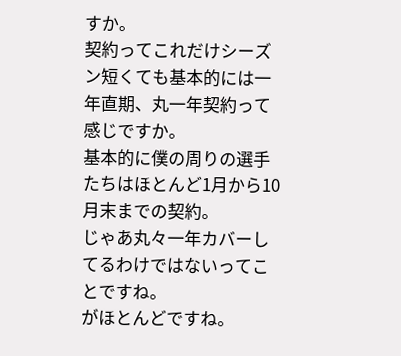すか。
契約ってこれだけシーズン短くても基本的には一年直期、丸一年契約って感じですか。
基本的に僕の周りの選手たちはほとんど1月から10月末までの契約。
じゃあ丸々一年カバーしてるわけではないってことですね。
がほとんどですね。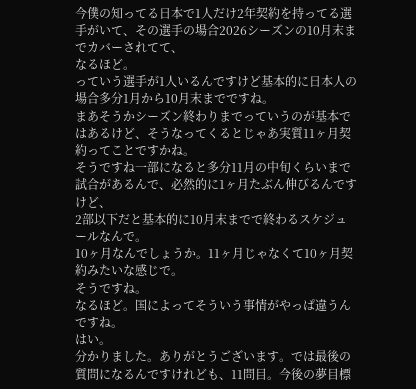今僕の知ってる日本で1人だけ2年契約を持ってる選手がいて、その選手の場合2026シーズンの10月末までカバーされてて、
なるほど。
っていう選手が1人いるんですけど基本的に日本人の場合多分1月から10月末までですね。
まあそうかシーズン終わりまでっていうのが基本ではあるけど、そうなってくるとじゃあ実質11ヶ月契約ってことですかね。
そうですね一部になると多分11月の中旬くらいまで試合があるんで、必然的に1ヶ月たぶん伸びるんですけど、
2部以下だと基本的に10月末までで終わるスケジュールなんで。
10ヶ月なんでしょうか。11ヶ月じゃなくて10ヶ月契約みたいな感じで。
そうですね。
なるほど。国によってそういう事情がやっぱ違うんですね。
はい。
分かりました。ありがとうございます。では最後の質問になるんですけれども、11問目。今後の夢目標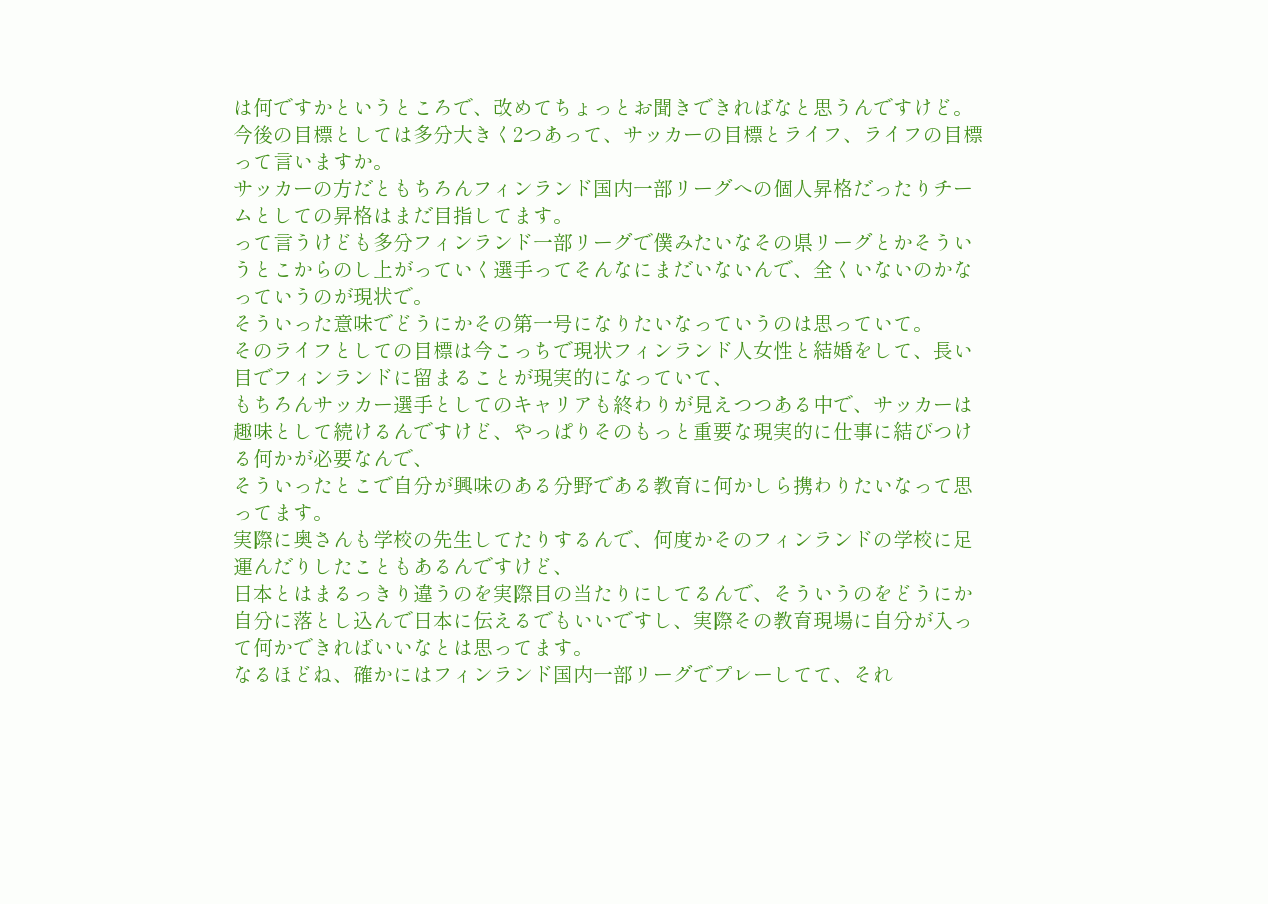は何ですかというところで、改めてちょっとお聞きできればなと思うんですけど。
今後の目標としては多分大きく2つあって、サッカーの目標とライフ、ライフの目標って言いますか。
サッカーの方だともちろんフィンランド国内一部リーグへの個人昇格だったりチームとしての昇格はまだ目指してます。
って言うけども多分フィンランド一部リーグで僕みたいなその県リーグとかそういうとこからのし上がっていく選手ってそんなにまだいないんで、全くいないのかなっていうのが現状で。
そういった意味でどうにかその第一号になりたいなっていうのは思っていて。
そのライフとしての目標は今こっちで現状フィンランド人女性と結婚をして、長い目でフィンランドに留まることが現実的になっていて、
もちろんサッカー選手としてのキャリアも終わりが見えつつある中で、サッカーは趣味として続けるんですけど、やっぱりそのもっと重要な現実的に仕事に結びつける何かが必要なんで、
そういったとこで自分が興味のある分野である教育に何かしら携わりたいなって思ってます。
実際に奥さんも学校の先生してたりするんで、何度かそのフィンランドの学校に足運んだりしたこともあるんですけど、
日本とはまるっきり違うのを実際目の当たりにしてるんで、そういうのをどうにか自分に落とし込んで日本に伝えるでもいいですし、実際その教育現場に自分が入って何かできればいいなとは思ってます。
なるほどね、確かにはフィンランド国内一部リーグでプレーしてて、それ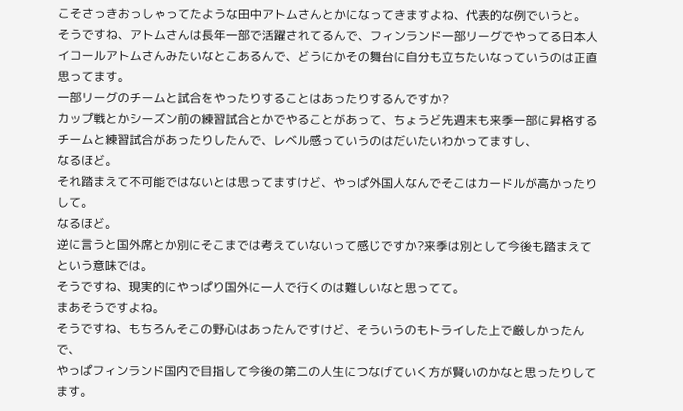こそさっきおっしゃってたような田中アトムさんとかになってきますよね、代表的な例でいうと。
そうですね、アトムさんは長年一部で活躍されてるんで、フィンランド一部リーグでやってる日本人イコールアトムさんみたいなとこあるんで、どうにかその舞台に自分も立ちたいなっていうのは正直思ってます。
一部リーグのチームと試合をやったりすることはあったりするんですか?
カップ戦とかシーズン前の練習試合とかでやることがあって、ちょうど先週末も来季一部に昇格するチームと練習試合があったりしたんで、レベル感っていうのはだいたいわかってますし、
なるほど。
それ踏まえて不可能ではないとは思ってますけど、やっぱ外国人なんでそこはカードルが高かったりして。
なるほど。
逆に言うと国外席とか別にそこまでは考えていないって感じですか?来季は別として今後も踏まえてという意味では。
そうですね、現実的にやっぱり国外に一人で行くのは難しいなと思ってて。
まあそうですよね。
そうですね、もちろんそこの野心はあったんですけど、そういうのもトライした上で厳しかったんで、
やっぱフィンランド国内で目指して今後の第二の人生につなげていく方が賢いのかなと思ったりしてます。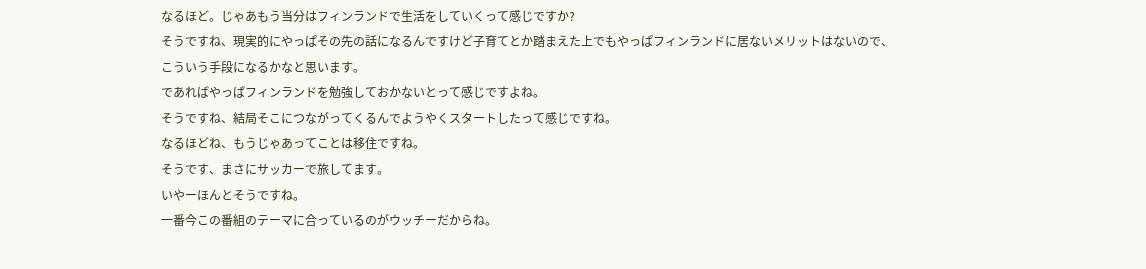なるほど。じゃあもう当分はフィンランドで生活をしていくって感じですか?
そうですね、現実的にやっぱその先の話になるんですけど子育てとか踏まえた上でもやっぱフィンランドに居ないメリットはないので、
こういう手段になるかなと思います。
であればやっぱフィンランドを勉強しておかないとって感じですよね。
そうですね、結局そこにつながってくるんでようやくスタートしたって感じですね。
なるほどね、もうじゃあってことは移住ですね。
そうです、まさにサッカーで旅してます。
いやーほんとそうですね。
一番今この番組のテーマに合っているのがウッチーだからね。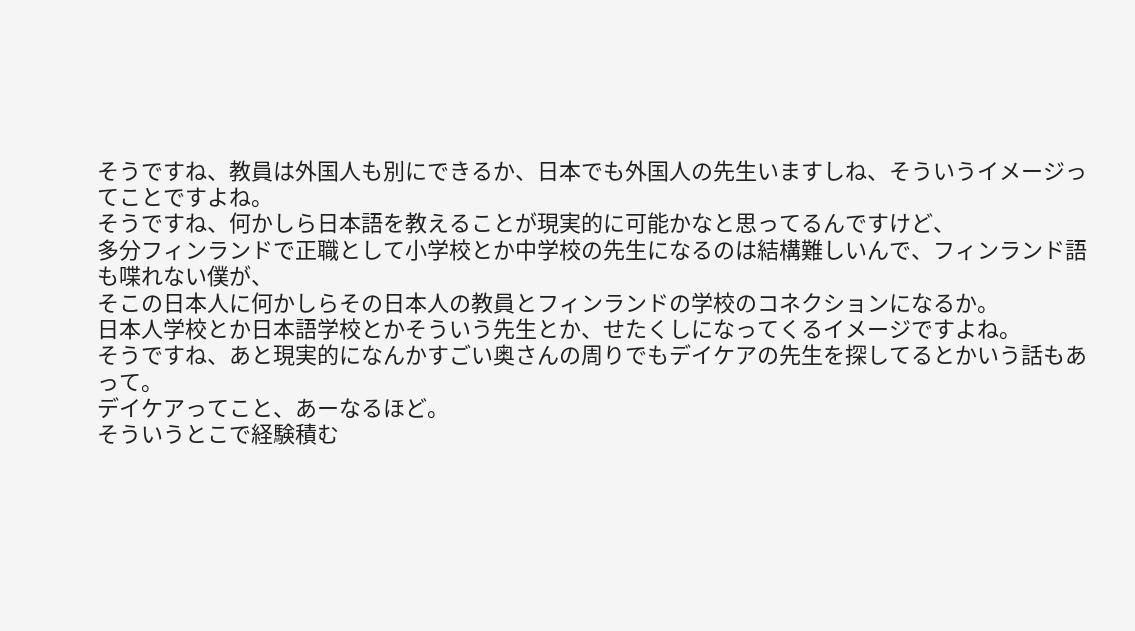そうですね、教員は外国人も別にできるか、日本でも外国人の先生いますしね、そういうイメージってことですよね。
そうですね、何かしら日本語を教えることが現実的に可能かなと思ってるんですけど、
多分フィンランドで正職として小学校とか中学校の先生になるのは結構難しいんで、フィンランド語も喋れない僕が、
そこの日本人に何かしらその日本人の教員とフィンランドの学校のコネクションになるか。
日本人学校とか日本語学校とかそういう先生とか、せたくしになってくるイメージですよね。
そうですね、あと現実的になんかすごい奥さんの周りでもデイケアの先生を探してるとかいう話もあって。
デイケアってこと、あーなるほど。
そういうとこで経験積む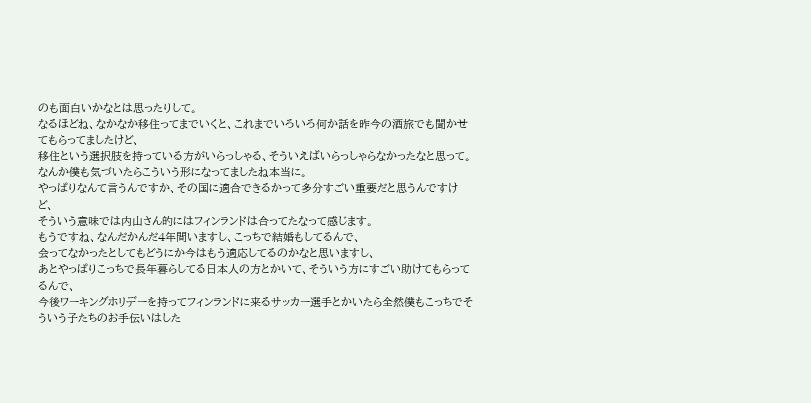のも面白いかなとは思ったりして。
なるほどね、なかなか移住ってまでいくと、これまでいろいろ何か話を昨今の酒旅でも聞かせてもらってましたけど、
移住という選択肢を持っている方がいらっしゃる、そういえばいらっしゃらなかったなと思って。
なんか僕も気づいたらこういう形になってましたね本当に。
やっぱりなんて言うんですか、その国に適合できるかって多分すごい重要だと思うんですけど、
そういう意味では内山さん的にはフィンランドは合ってたなって感じます。
もうですね、なんだかんだ4年間いますし、こっちで結婚もしてるんで、
会ってなかったとしてもどうにか今はもう適応してるのかなと思いますし、
あとやっぱりこっちで長年暮らしてる日本人の方とかいて、そういう方にすごい助けてもらってるんで、
今後ワーキングホリデーを持ってフィンランドに来るサッカー選手とかいたら全然僕もこっちでそういう子たちのお手伝いはした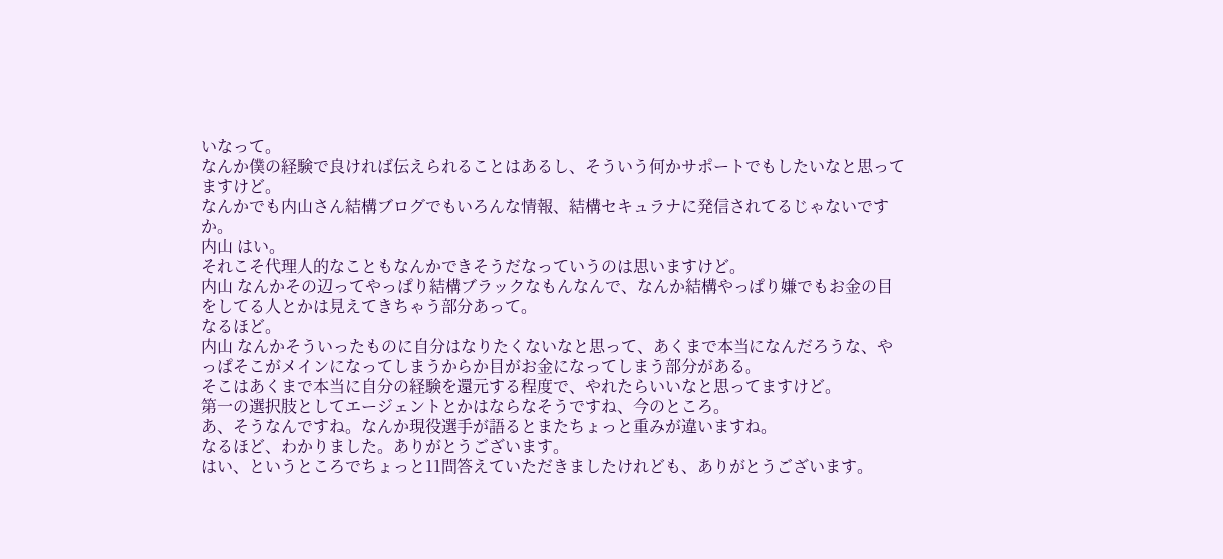いなって。
なんか僕の経験で良ければ伝えられることはあるし、そういう何かサポートでもしたいなと思ってますけど。
なんかでも内山さん結構ブログでもいろんな情報、結構セキュラナに発信されてるじゃないですか。
内山 はい。
それこそ代理人的なこともなんかできそうだなっていうのは思いますけど。
内山 なんかその辺ってやっぱり結構ブラックなもんなんで、なんか結構やっぱり嫌でもお金の目をしてる人とかは見えてきちゃう部分あって。
なるほど。
内山 なんかそういったものに自分はなりたくないなと思って、あくまで本当になんだろうな、やっぱそこがメインになってしまうからか目がお金になってしまう部分がある。
そこはあくまで本当に自分の経験を還元する程度で、やれたらいいなと思ってますけど。
第一の選択肢としてエージェントとかはならなそうですね、今のところ。
あ、そうなんですね。なんか現役選手が語るとまたちょっと重みが違いますね。
なるほど、わかりました。ありがとうございます。
はい、というところでちょっと11問答えていただきましたけれども、ありがとうございます。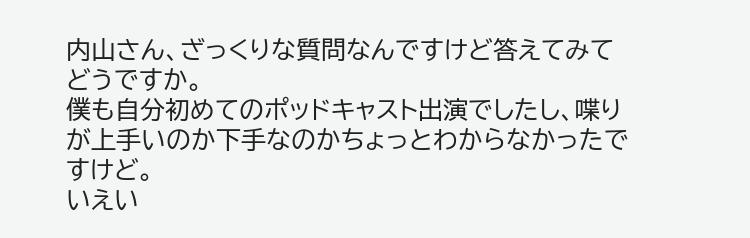内山さん、ざっくりな質問なんですけど答えてみてどうですか。
僕も自分初めてのポッドキャスト出演でしたし、喋りが上手いのか下手なのかちょっとわからなかったですけど。
いえい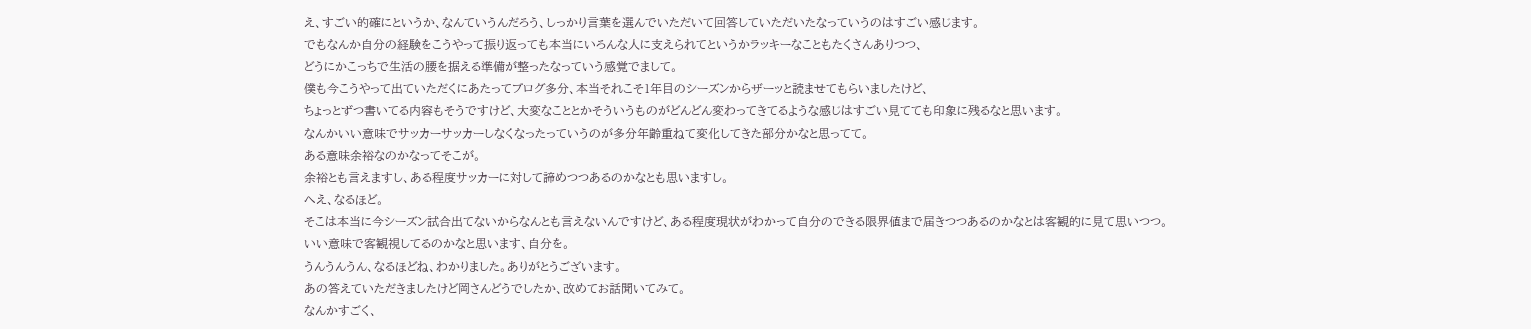え、すごい的確にというか、なんていうんだろう、しっかり言葉を選んでいただいて回答していただいたなっていうのはすごい感じます。
でもなんか自分の経験をこうやって振り返っても本当にいろんな人に支えられてというかラッキーなこともたくさんありつつ、
どうにかこっちで生活の腰を据える準備が整ったなっていう感覚でまして。
僕も今こうやって出ていただくにあたってブログ多分、本当それこそ1年目のシーズンからザーッと読ませてもらいましたけど、
ちょっとずつ書いてる内容もそうですけど、大変なこととかそういうものがどんどん変わってきてるような感じはすごい見てても印象に残るなと思います。
なんかいい意味でサッカーサッカーしなくなったっていうのが多分年齢重ねて変化してきた部分かなと思ってて。
ある意味余裕なのかなってそこが。
余裕とも言えますし、ある程度サッカーに対して諦めつつあるのかなとも思いますし。
へえ、なるほど。
そこは本当に今シーズン試合出てないからなんとも言えないんですけど、ある程度現状がわかって自分のできる限界値まで届きつつあるのかなとは客観的に見て思いつつ。
いい意味で客観視してるのかなと思います、自分を。
うんうんうん、なるほどね、わかりました。ありがとうございます。
あの答えていただきましたけど岡さんどうでしたか、改めてお話聞いてみて。
なんかすごく、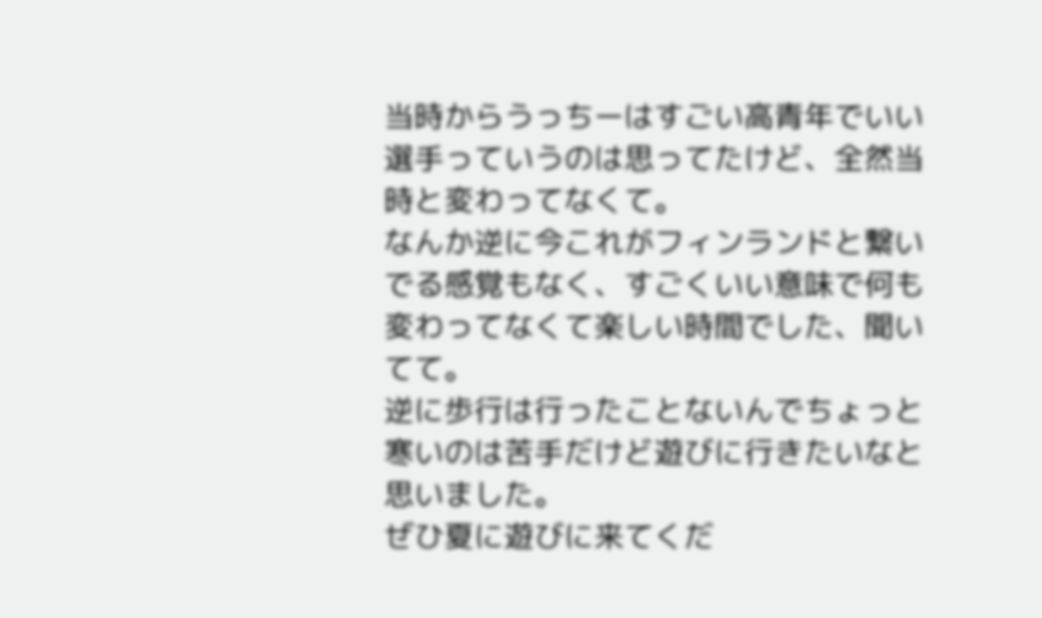当時からうっちーはすごい高青年でいい選手っていうのは思ってたけど、全然当時と変わってなくて。
なんか逆に今これがフィンランドと繋いでる感覚もなく、すごくいい意味で何も変わってなくて楽しい時間でした、聞いてて。
逆に歩行は行ったことないんでちょっと寒いのは苦手だけど遊びに行きたいなと思いました。
ぜひ夏に遊びに来てくだ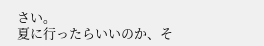さい。
夏に行ったらいいのか、そ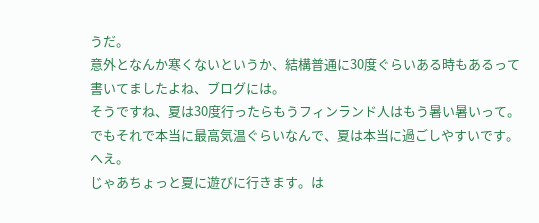うだ。
意外となんか寒くないというか、結構普通に30度ぐらいある時もあるって書いてましたよね、ブログには。
そうですね、夏は30度行ったらもうフィンランド人はもう暑い暑いって。
でもそれで本当に最高気温ぐらいなんで、夏は本当に過ごしやすいです。
へえ。
じゃあちょっと夏に遊びに行きます。は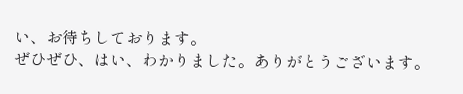い、お待ちしております。
ぜひぜひ、はい、わかりました。ありがとうございます。